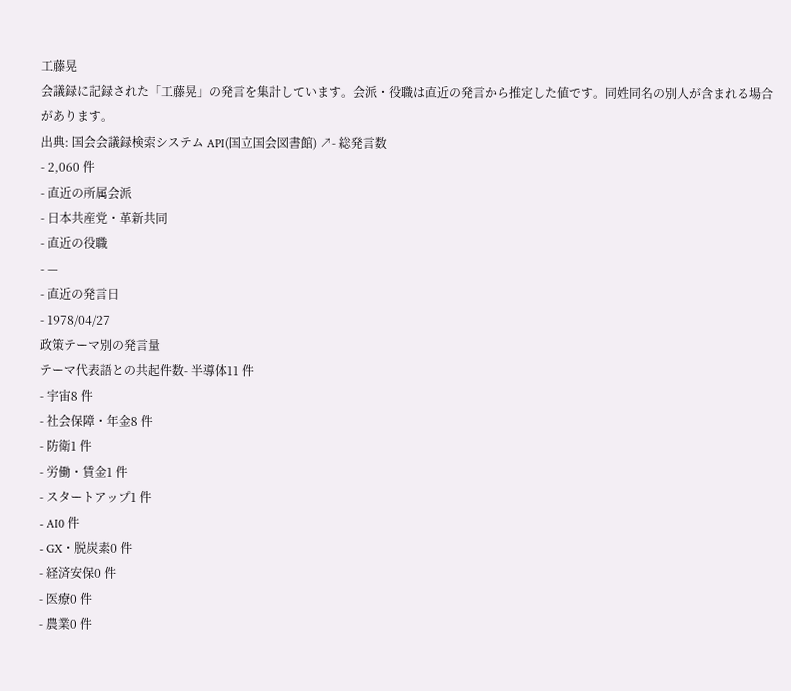工藤晃
会議録に記録された「工藤晃」の発言を集計しています。会派・役職は直近の発言から推定した値です。同姓同名の別人が含まれる場合があります。
出典: 国会会議録検索システム API(国立国会図書館) ↗- 総発言数
- 2,060 件
- 直近の所属会派
- 日本共産党・革新共同
- 直近の役職
- —
- 直近の発言日
- 1978/04/27
政策テーマ別の発言量
テーマ代表語との共起件数- 半導体11 件
- 宇宙8 件
- 社会保障・年金8 件
- 防衛1 件
- 労働・賃金1 件
- スタートアップ1 件
- AI0 件
- GX・脱炭素0 件
- 経済安保0 件
- 医療0 件
- 農業0 件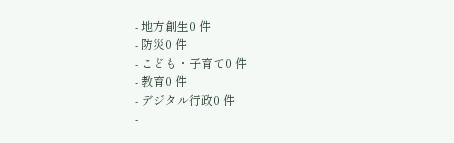- 地方創生0 件
- 防災0 件
- こども・子育て0 件
- 教育0 件
- デジタル行政0 件
-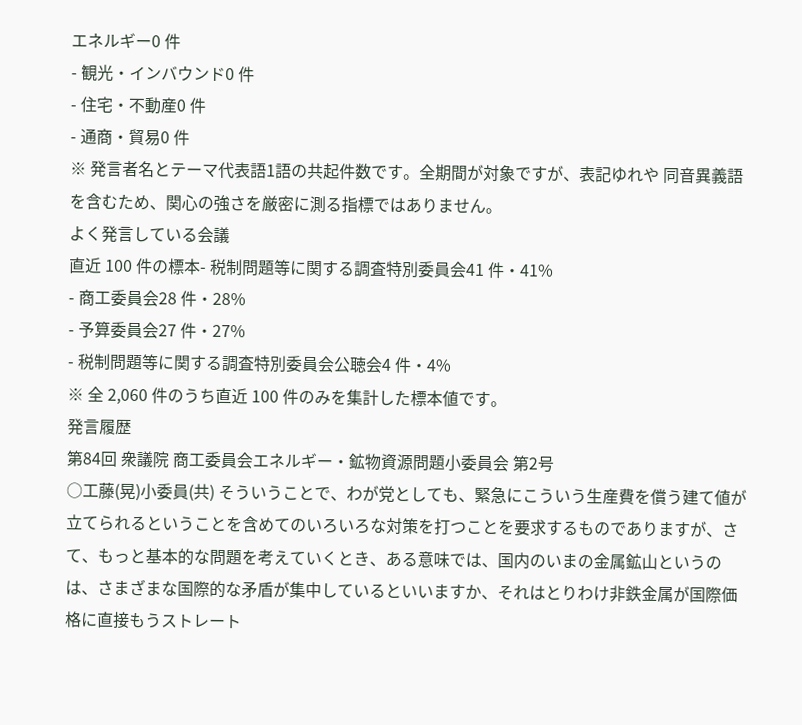エネルギー0 件
- 観光・インバウンド0 件
- 住宅・不動産0 件
- 通商・貿易0 件
※ 発言者名とテーマ代表語1語の共起件数です。全期間が対象ですが、表記ゆれや 同音異義語を含むため、関心の強さを厳密に測る指標ではありません。
よく発言している会議
直近 100 件の標本- 税制問題等に関する調査特別委員会41 件・41%
- 商工委員会28 件・28%
- 予算委員会27 件・27%
- 税制問題等に関する調査特別委員会公聴会4 件・4%
※ 全 2,060 件のうち直近 100 件のみを集計した標本値です。
発言履歴
第84回 衆議院 商工委員会エネルギー・鉱物資源問題小委員会 第2号
○工藤(晃)小委員(共) そういうことで、わが党としても、緊急にこういう生産費を償う建て値が立てられるということを含めてのいろいろな対策を打つことを要求するものでありますが、さて、もっと基本的な問題を考えていくとき、ある意味では、国内のいまの金属鉱山というのは、さまざまな国際的な矛盾が集中しているといいますか、それはとりわけ非鉄金属が国際価格に直接もうストレート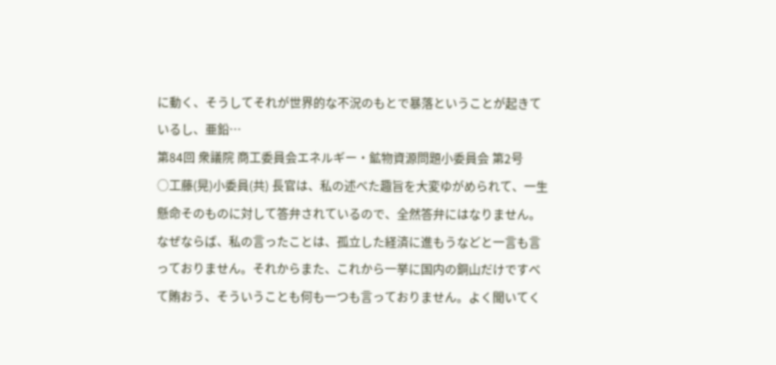に動く、そうしてそれが世界的な不況のもとで暴落ということが起きているし、亜鉛…
第84回 衆議院 商工委員会エネルギー・鉱物資源問題小委員会 第2号
○工藤(晃)小委員(共) 長官は、私の述べた趣旨を大変ゆがめられて、一生懸命そのものに対して答弁されているので、全然答弁にはなりません。なぜならば、私の言ったことは、孤立した経済に進もうなどと一言も言っておりません。それからまた、これから一挙に国内の銅山だけですべて賄おう、そういうことも何も一つも言っておりません。よく聞いてく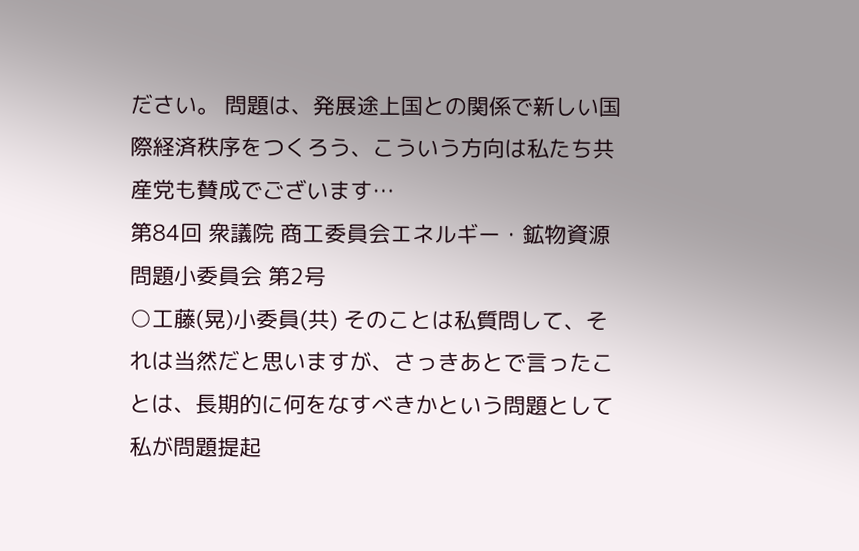ださい。 問題は、発展途上国との関係で新しい国際経済秩序をつくろう、こういう方向は私たち共産党も賛成でございます…
第84回 衆議院 商工委員会エネルギー・鉱物資源問題小委員会 第2号
○工藤(晃)小委員(共) そのことは私質問して、それは当然だと思いますが、さっきあとで言ったことは、長期的に何をなすべきかという問題として私が問題提起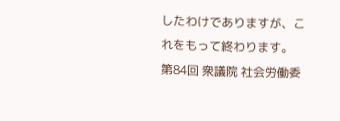したわけでありますが、これをもって終わります。
第84回 衆議院 社会労働委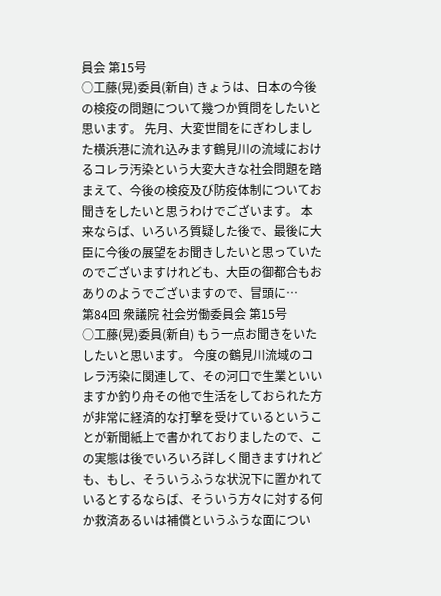員会 第15号
○工藤(晃)委員(新自) きょうは、日本の今後の検疫の問題について幾つか質問をしたいと思います。 先月、大変世間をにぎわしました横浜港に流れ込みます鶴見川の流域におけるコレラ汚染という大変大きな社会問題を踏まえて、今後の検疫及び防疫体制についてお聞きをしたいと思うわけでございます。 本来ならば、いろいろ質疑した後で、最後に大臣に今後の展望をお聞きしたいと思っていたのでございますけれども、大臣の御都合もおありのようでございますので、冒頭に…
第84回 衆議院 社会労働委員会 第15号
○工藤(晃)委員(新自) もう一点お聞きをいたしたいと思います。 今度の鶴見川流域のコレラ汚染に関連して、その河口で生業といいますか釣り舟その他で生活をしておられた方が非常に経済的な打撃を受けているということが新聞紙上で書かれておりましたので、この実態は後でいろいろ詳しく聞きますけれども、もし、そういうふうな状況下に置かれているとするならば、そういう方々に対する何か救済あるいは補償というふうな面につい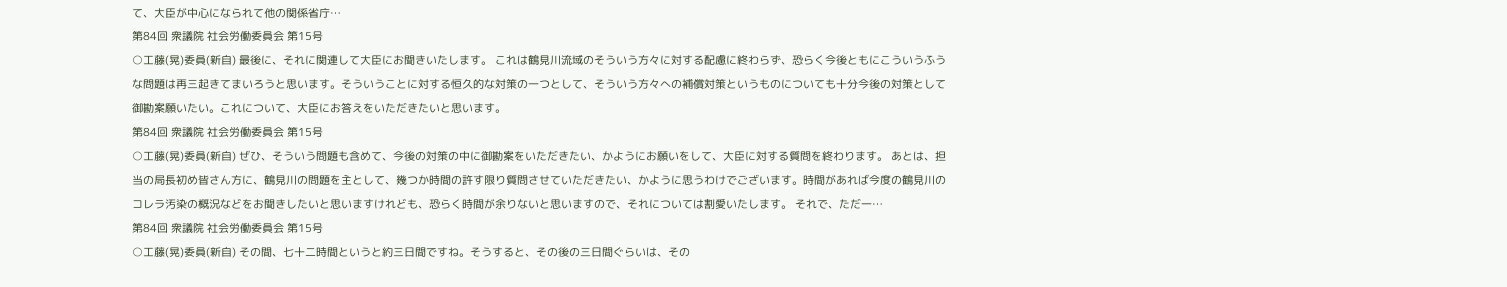て、大臣が中心になられて他の関係省庁…
第84回 衆議院 社会労働委員会 第15号
○工藤(晃)委員(新自) 最後に、それに関連して大臣にお聞きいたします。 これは鶴見川流域のそういう方々に対する配慮に終わらず、恐らく今後ともにこういうふうな問題は再三起きてまいろうと思います。そういうことに対する恒久的な対策の一つとして、そういう方々への補償対策というものについても十分今後の対策として御勘案願いたい。これについて、大臣にお答えをいただきたいと思います。
第84回 衆議院 社会労働委員会 第15号
○工藤(晃)委員(新自) ぜひ、そういう問題も含めて、今後の対策の中に御勘案をいただきたい、かようにお願いをして、大臣に対する質問を終わります。 あとは、担当の局長初め皆さん方に、鶴見川の問題を主として、幾つか時間の許す限り質問させていただきたい、かように思うわけでございます。時間があれば今度の鶴見川のコレラ汚染の概況などをお聞きしたいと思いますけれども、恐らく時間が余りないと思いますので、それについては割愛いたします。 それで、ただ一…
第84回 衆議院 社会労働委員会 第15号
○工藤(晃)委員(新自) その間、七十二時間というと約三日間ですね。そうすると、その後の三日間ぐらいは、その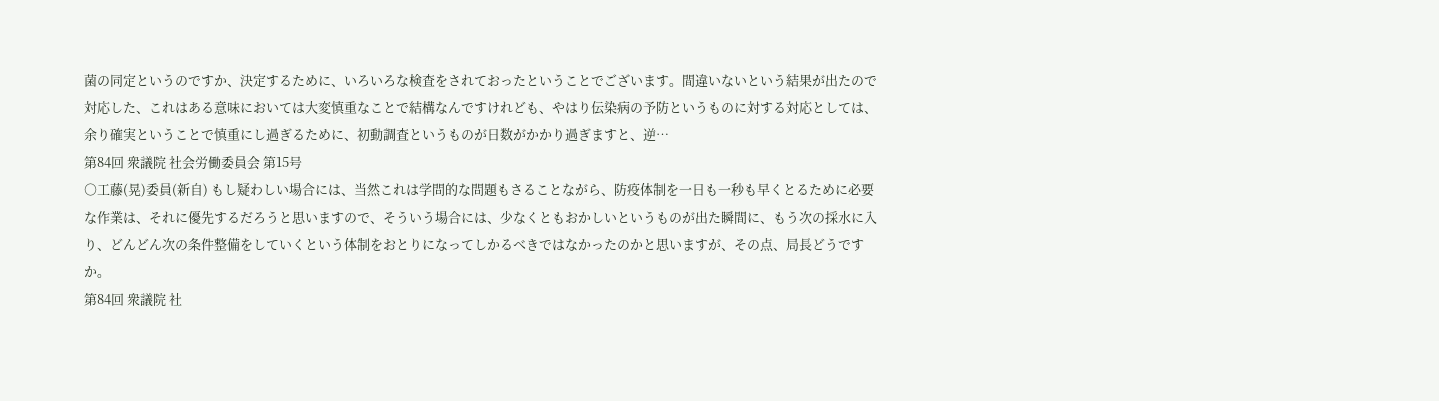菌の同定というのですか、決定するために、いろいろな検査をされておったということでございます。間違いないという結果が出たので対応した、これはある意味においては大変慎重なことで結構なんですけれども、やはり伝染病の予防というものに対する対応としては、余り確実ということで慎重にし過ぎるために、初動調査というものが日数がかかり過ぎますと、逆…
第84回 衆議院 社会労働委員会 第15号
○工藤(晃)委員(新自) もし疑わしい場合には、当然これは学問的な問題もさることながら、防疫体制を一日も一秒も早くとるために必要な作業は、それに優先するだろうと思いますので、そういう場合には、少なくともおかしいというものが出た瞬間に、もう次の採水に入り、どんどん次の条件整備をしていくという体制をおとりになってしかるべきではなかったのかと思いますが、その点、局長どうですか。
第84回 衆議院 社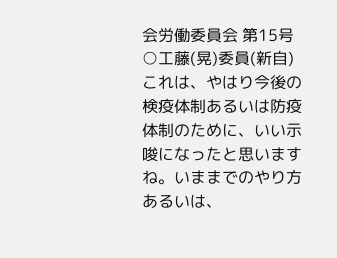会労働委員会 第15号
○工藤(晃)委員(新自) これは、やはり今後の検疫体制あるいは防疫体制のために、いい示唆になったと思いますね。いままでのやり方あるいは、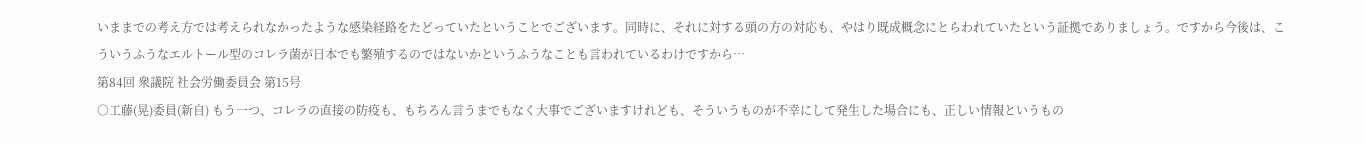いままでの考え方では考えられなかったような感染経路をたどっていたということでございます。同時に、それに対する頭の方の対応も、やはり既成概念にとらわれていたという証拠でありましょう。ですから今後は、こういうふうなエルトール型のコレラ菌が日本でも繁殖するのではないかというふうなことも言われているわけですから…
第84回 衆議院 社会労働委員会 第15号
○工藤(晃)委員(新自) もう一つ、コレラの直接の防疫も、もちろん言うまでもなく大事でございますけれども、そういうものが不幸にして発生した場合にも、正しい情報というもの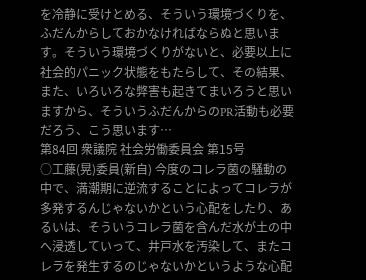を冷静に受けとめる、そういう環境づくりを、ふだんからしておかなければならぬと思います。そういう環境づくりがないと、必要以上に社会的パニック状態をもたらして、その結果、また、いろいろな弊害も起きてまいろうと思いますから、そういうふだんからのPR活動も必要だろう、こう思います…
第84回 衆議院 社会労働委員会 第15号
○工藤(晃)委員(新自) 今度のコレラ菌の騒動の中で、満潮期に逆流することによってコレラが多発するんじゃないかという心配をしたり、あるいは、そういうコレラ菌を含んだ水が土の中へ浸透していって、井戸水を汚染して、またコレラを発生するのじゃないかというような心配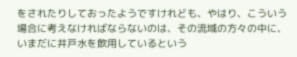をされたりしておったようですけれども、やはり、こういう場合に考えなければならないのは、その流域の方々の中に、いまだに井戸水を飲用しているという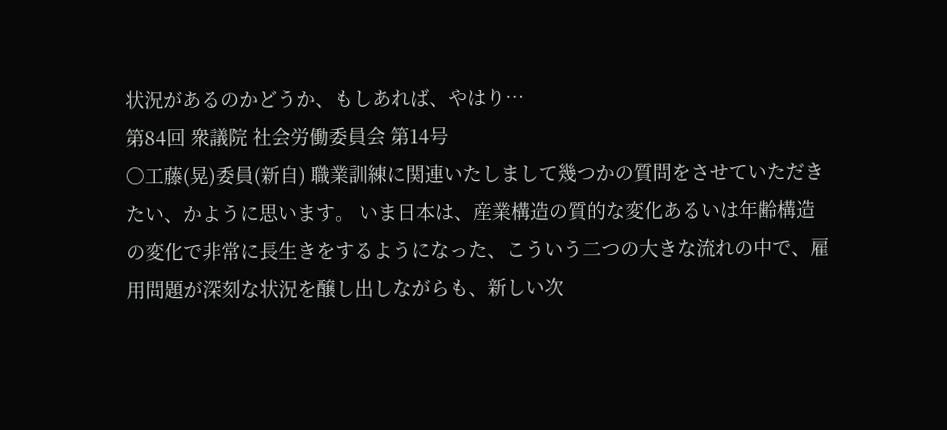状況があるのかどうか、もしあれば、やはり…
第84回 衆議院 社会労働委員会 第14号
○工藤(晃)委員(新自) 職業訓練に関連いたしまして幾つかの質問をさせていただきたい、かように思います。 いま日本は、産業構造の質的な変化あるいは年齢構造の変化で非常に長生きをするようになった、こういう二つの大きな流れの中で、雇用問題が深刻な状況を醸し出しながらも、新しい次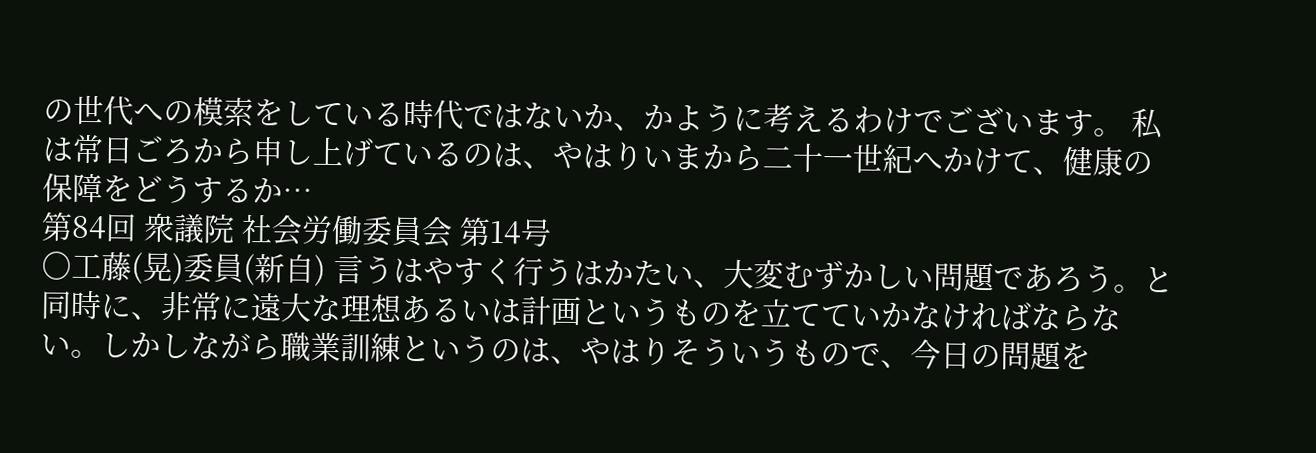の世代への模索をしている時代ではないか、かように考えるわけでございます。 私は常日ごろから申し上げているのは、やはりいまから二十一世紀へかけて、健康の保障をどうするか…
第84回 衆議院 社会労働委員会 第14号
○工藤(晃)委員(新自) 言うはやすく行うはかたい、大変むずかしい問題であろう。と同時に、非常に遠大な理想あるいは計画というものを立てていかなければならない。しかしながら職業訓練というのは、やはりそういうもので、今日の問題を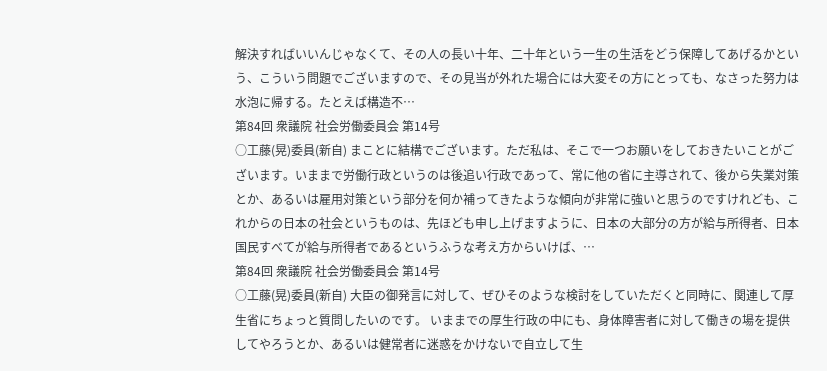解決すればいいんじゃなくて、その人の長い十年、二十年という一生の生活をどう保障してあげるかという、こういう問題でございますので、その見当が外れた場合には大変その方にとっても、なさった努力は水泡に帰する。たとえば構造不…
第84回 衆議院 社会労働委員会 第14号
○工藤(晃)委員(新自) まことに結構でございます。ただ私は、そこで一つお願いをしておきたいことがございます。いままで労働行政というのは後追い行政であって、常に他の省に主導されて、後から失業対策とか、あるいは雇用対策という部分を何か補ってきたような傾向が非常に強いと思うのですけれども、これからの日本の社会というものは、先ほども申し上げますように、日本の大部分の方が給与所得者、日本国民すべてが給与所得者であるというふうな考え方からいけば、…
第84回 衆議院 社会労働委員会 第14号
○工藤(晃)委員(新自) 大臣の御発言に対して、ぜひそのような検討をしていただくと同時に、関連して厚生省にちょっと質問したいのです。 いままでの厚生行政の中にも、身体障害者に対して働きの場を提供してやろうとか、あるいは健常者に迷惑をかけないで自立して生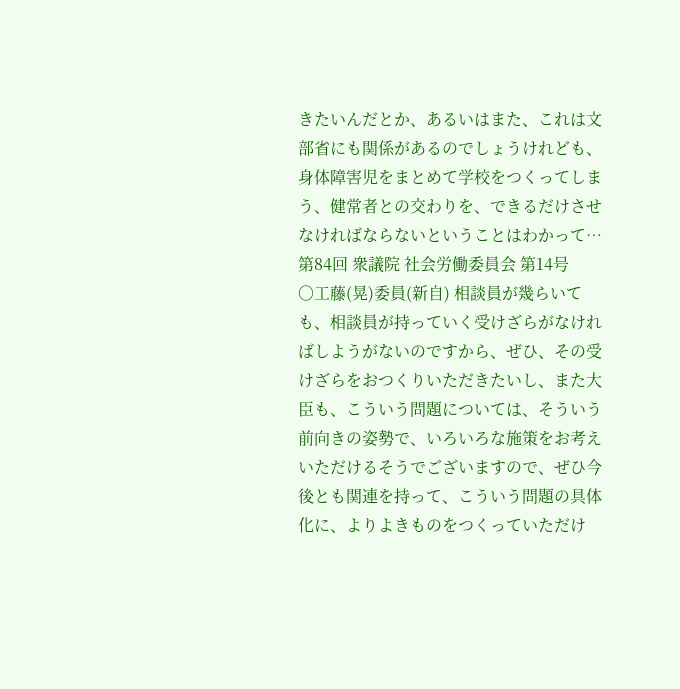きたいんだとか、あるいはまた、これは文部省にも関係があるのでしょうけれども、身体障害児をまとめて学校をつくってしまう、健常者との交わりを、できるだけさせなければならないということはわかって…
第84回 衆議院 社会労働委員会 第14号
○工藤(晃)委員(新自) 相談員が幾らいても、相談員が持っていく受けざらがなければしようがないのですから、ぜひ、その受けざらをおつくりいただきたいし、また大臣も、こういう問題については、そういう前向きの姿勢で、いろいろな施策をお考えいただけるそうでございますので、ぜひ今後とも関連を持って、こういう問題の具体化に、よりよきものをつくっていただけ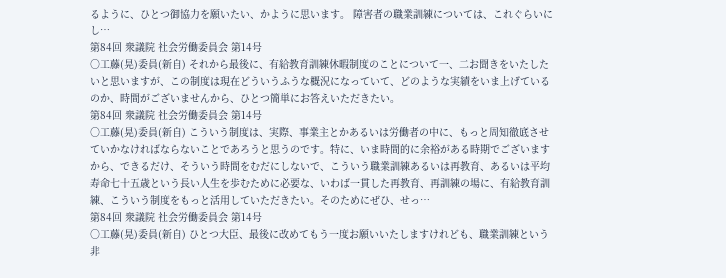るように、ひとつ御協力を願いたい、かように思います。 障害者の職業訓練については、これぐらいにし…
第84回 衆議院 社会労働委員会 第14号
○工藤(晃)委員(新自) それから最後に、有給教育訓練休暇制度のことについて一、二お聞きをいたしたいと思いますが、この制度は現在どういうふうな概況になっていて、どのような実績をいま上げているのか、時間がございませんから、ひとつ簡単にお答えいただきたい。
第84回 衆議院 社会労働委員会 第14号
○工藤(晃)委員(新自) こういう制度は、実際、事業主とかあるいは労働者の中に、もっと周知徹底させていかなければならないことであろうと思うのです。特に、いま時間的に余裕がある時期でございますから、できるだけ、そういう時間をむだにしないで、こういう職業訓練あるいは再教育、あるいは平均寿命七十五歳という長い人生を歩むために必要な、いわば一貫した再教育、再訓練の場に、有給教育訓練、こういう制度をもっと活用していただきたい。そのためにぜひ、せっ…
第84回 衆議院 社会労働委員会 第14号
○工藤(晃)委員(新自) ひとつ大臣、最後に改めてもう一度お願いいたしますけれども、職業訓練という非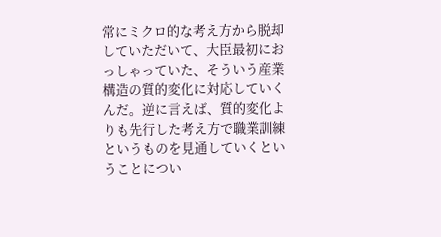常にミクロ的な考え方から脱却していただいて、大臣最初におっしゃっていた、そういう産業構造の質的変化に対応していくんだ。逆に言えば、質的変化よりも先行した考え方で職業訓練というものを見通していくということについ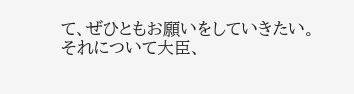て、ぜひともお願いをしていきたい。それについて大臣、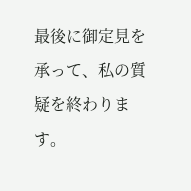最後に御定見を承って、私の質疑を終わります。